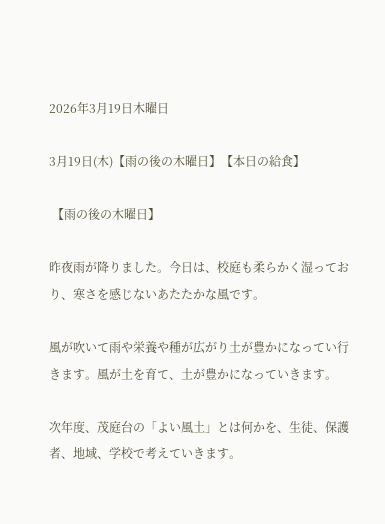2026年3月19日木曜日

3月19日(木)【雨の後の木曜日】【本日の給食】

 【雨の後の木曜日】

昨夜雨が降りました。今日は、校庭も柔らかく湿っており、寒さを感じないあたたかな風です。

風が吹いて雨や栄養や種が広がり土が豊かになってい行きます。風が土を育て、土が豊かになっていきます。

次年度、茂庭台の「よい風土」とは何かを、生徒、保護者、地域、学校で考えていきます。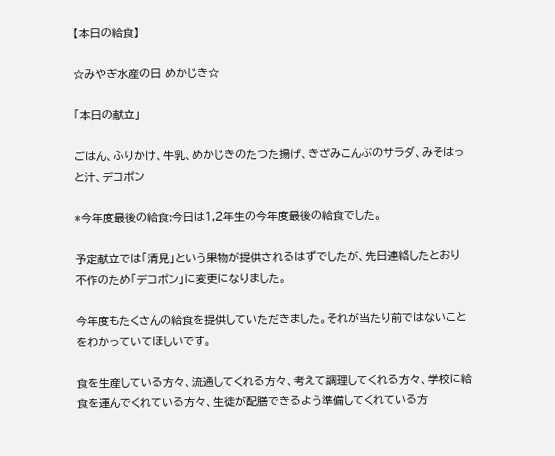【本日の給食】

☆みやぎ水産の日 めかじき☆

「本日の献立」

ごはん、ふりかけ、牛乳、めかじきのたつた揚げ、きざみこんぶのサラダ、みそはっと汁、デコポン

*今年度最後の給食:今日は1,2年生の今年度最後の給食でした。

予定献立では「清見」という果物が提供されるはずでしたが、先日連絡したとおり不作のため「デコポン」に変更になりました。

今年度もたくさんの給食を提供していただきました。それが当たり前ではないことをわかっていてほしいです。

食を生産している方々、流通してくれる方々、考えて調理してくれる方々、学校に給食を運んでくれている方々、生徒が配膳できるよう準備してくれている方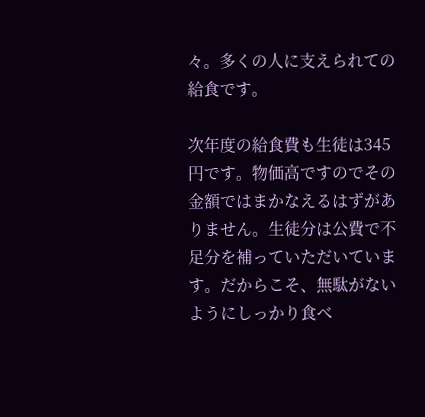々。多くの人に支えられての給食です。

次年度の給食費も生徒は345円です。物価高ですのでその金額ではまかなえるはずがありません。生徒分は公費で不足分を補っていただいています。だからこそ、無駄がないようにしっかり食べ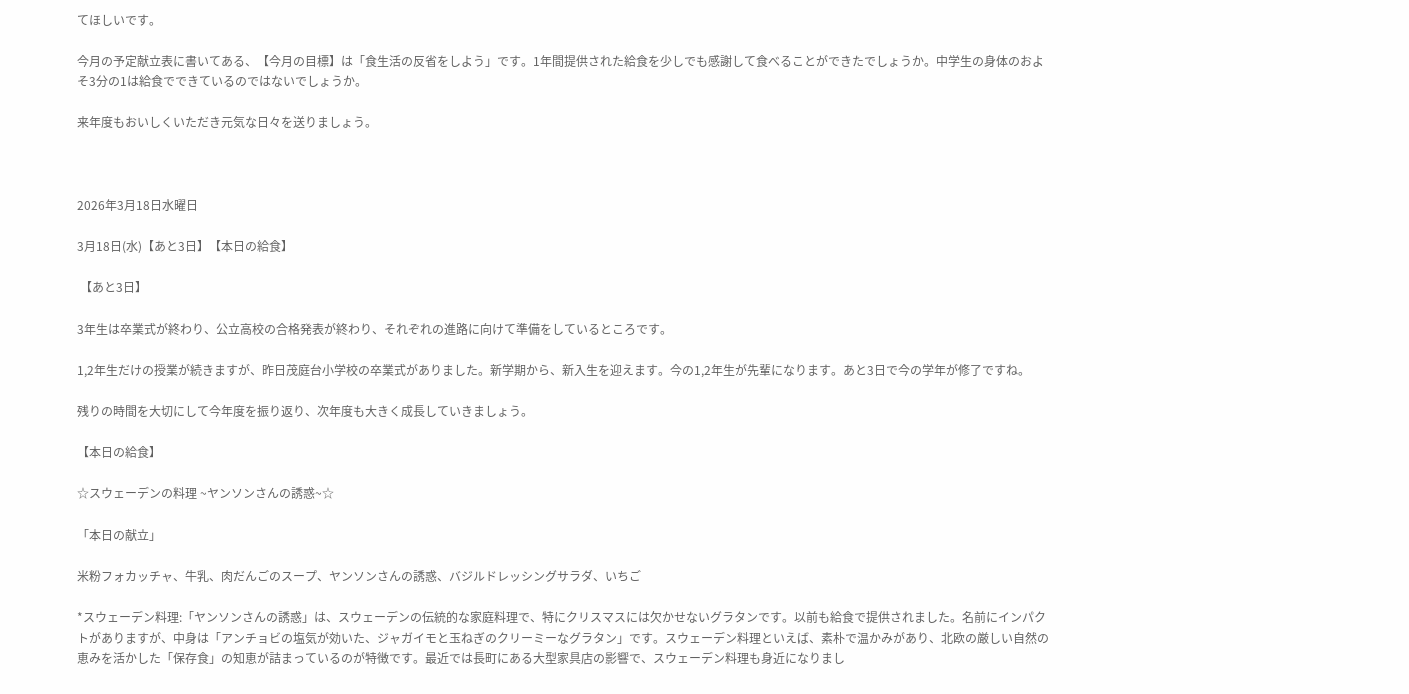てほしいです。

今月の予定献立表に書いてある、【今月の目標】は「食生活の反省をしよう」です。1年間提供された給食を少しでも感謝して食べることができたでしょうか。中学生の身体のおよそ3分の1は給食でできているのではないでしょうか。

来年度もおいしくいただき元気な日々を送りましょう。



2026年3月18日水曜日

3月18日(水)【あと3日】【本日の給食】

 【あと3日】

3年生は卒業式が終わり、公立高校の合格発表が終わり、それぞれの進路に向けて準備をしているところです。

1,2年生だけの授業が続きますが、昨日茂庭台小学校の卒業式がありました。新学期から、新入生を迎えます。今の1,2年生が先輩になります。あと3日で今の学年が修了ですね。

残りの時間を大切にして今年度を振り返り、次年度も大きく成長していきましょう。

【本日の給食】

☆スウェーデンの料理 ~ヤンソンさんの誘惑~☆

「本日の献立」

米粉フォカッチャ、牛乳、肉だんごのスープ、ヤンソンさんの誘惑、バジルドレッシングサラダ、いちご

*スウェーデン料理:「ヤンソンさんの誘惑」は、スウェーデンの伝統的な家庭料理で、特にクリスマスには欠かせないグラタンです。以前も給食で提供されました。名前にインパクトがありますが、中身は「アンチョビの塩気が効いた、ジャガイモと玉ねぎのクリーミーなグラタン」です。スウェーデン料理といえば、素朴で温かみがあり、北欧の厳しい自然の恵みを活かした「保存食」の知恵が詰まっているのが特徴です。最近では長町にある大型家具店の影響で、スウェーデン料理も身近になりまし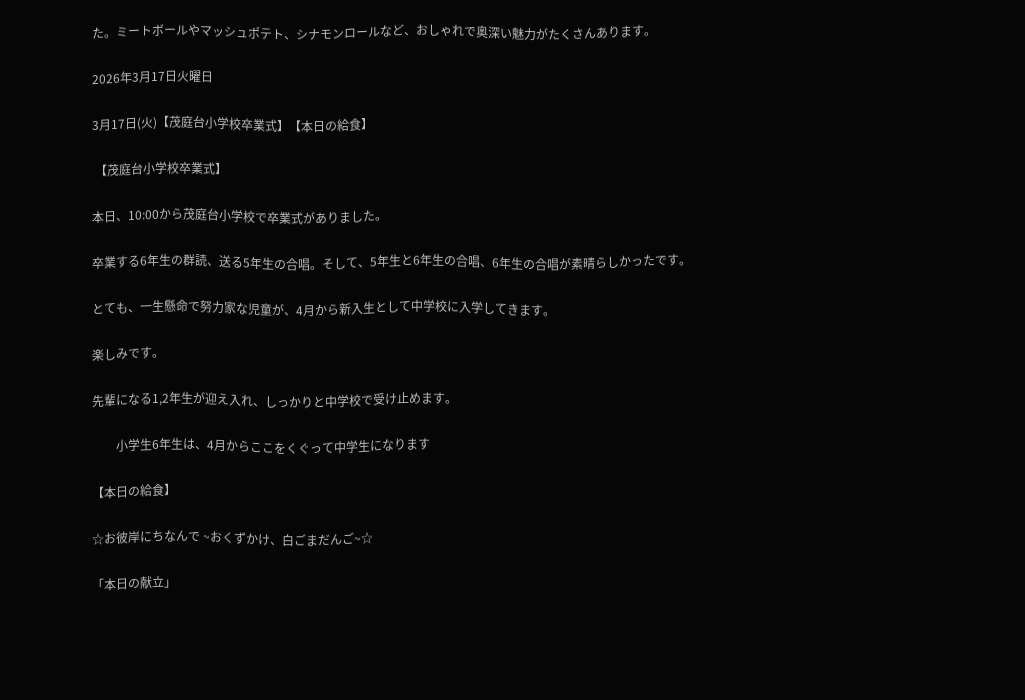た。ミートボールやマッシュポテト、シナモンロールなど、おしゃれで奥深い魅力がたくさんあります。

2026年3月17日火曜日

3月17日(火)【茂庭台小学校卒業式】【本日の給食】

 【茂庭台小学校卒業式】

本日、10:00から茂庭台小学校で卒業式がありました。

卒業する6年生の群読、送る5年生の合唱。そして、5年生と6年生の合唱、6年生の合唱が素晴らしかったです。

とても、一生懸命で努力家な児童が、4月から新入生として中学校に入学してきます。

楽しみです。

先輩になる1,2年生が迎え入れ、しっかりと中学校で受け止めます。

        小学生6年生は、4月からここをくぐって中学生になります

【本日の給食】

☆お彼岸にちなんで ~おくずかけ、白ごまだんご~☆

「本日の献立」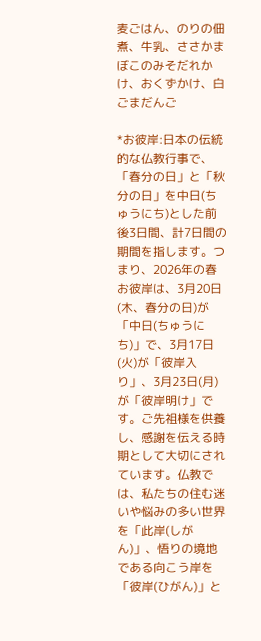麦ごはん、のりの佃煮、牛乳、ささかまぼこのみそだれかけ、おくずかけ、白ごまだんご

*お彼岸:日本の伝統的な仏教行事で、「春分の日」と「秋分の日」を中日(ちゅうにち)とした前後3日間、計7日間の期間を指します。つまり、2026年の春お彼岸は、3月20日(木、春分の日)が「中日(ちゅうにち)」で、3月17日(火)が「彼岸入り」、3月23日(月)が「彼岸明け」です。ご先祖様を供養し、感謝を伝える時期として大切にされています。仏教では、私たちの住む迷いや悩みの多い世界を「此岸(しがん)」、悟りの境地である向こう岸を「彼岸(ひがん)」と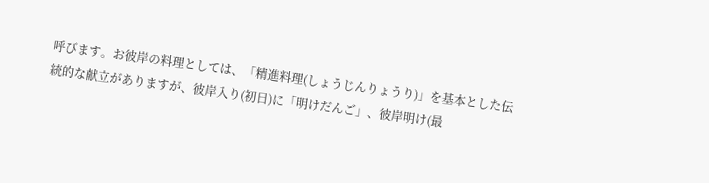呼びます。お彼岸の料理としては、「精進料理(しょうじんりょうり)」を基本とした伝統的な献立がありますが、彼岸入り(初日)に「明けだんご」、彼岸明け(最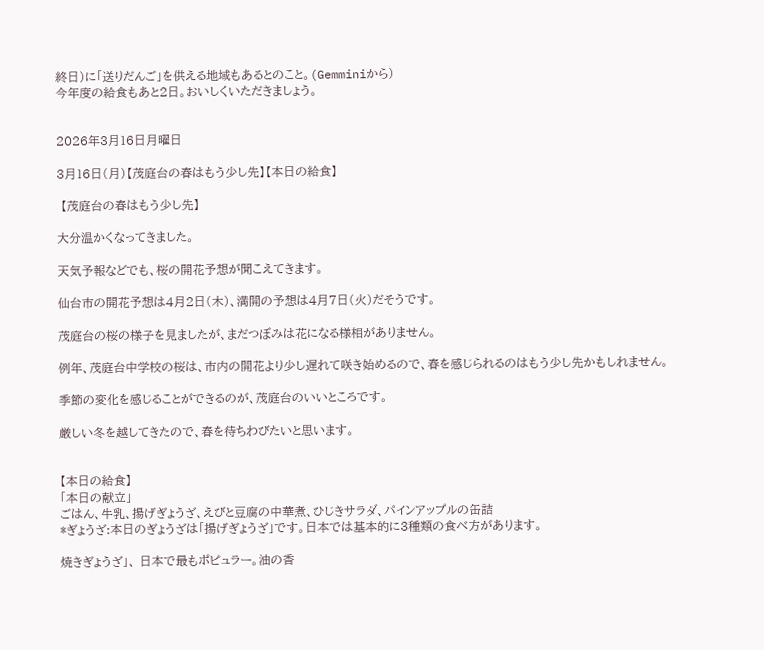終日)に「送りだんご」を供える地域もあるとのこと。(Gemminiから)
今年度の給食もあと2日。おいしくいただきましょう。


2026年3月16日月曜日

3月16日(月)【茂庭台の春はもう少し先】【本日の給食】

 【茂庭台の春はもう少し先】

大分温かくなってきました。

天気予報などでも、桜の開花予想が聞こえてきます。

仙台市の開花予想は4月2日(木)、満開の予想は4月7日(火)だそうです。

茂庭台の桜の様子を見ましたが、まだつぼみは花になる様相がありません。

例年、茂庭台中学校の桜は、市内の開花より少し遅れて咲き始めるので、春を感じられるのはもう少し先かもしれません。

季節の変化を感じることができるのが、茂庭台のいいところです。

厳しい冬を越してきたので、春を待ちわびたいと思います。


【本日の給食】
「本日の献立」
ごはん、牛乳、揚げぎょうざ、えびと豆腐の中華煮、ひじきサラダ、パインアップルの缶詰
*ぎょうざ:本日のぎょうざは「揚げぎょうざ」です。日本では基本的に3種類の食べ方があります。

焼きぎょうざ」、 日本で最もポピュラー。油の香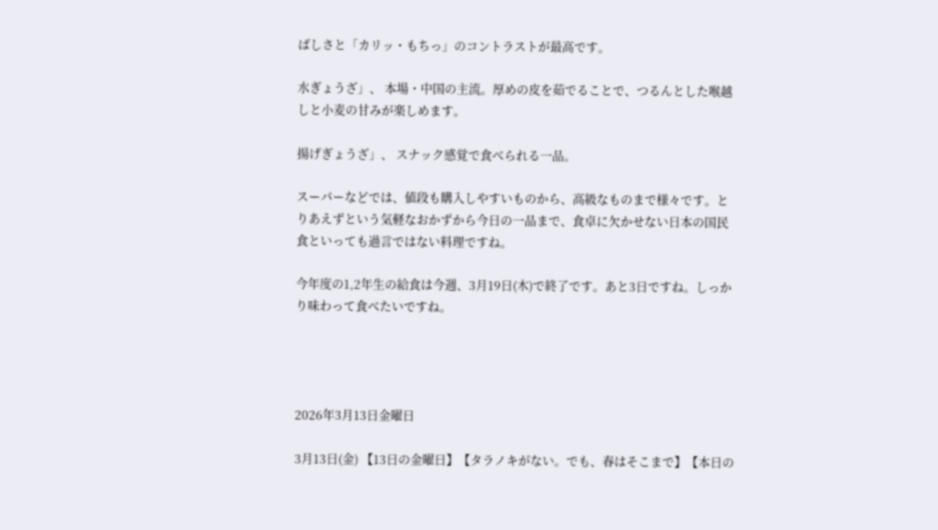ばしさと「カリッ・もちっ」のコントラストが最高です。

水ぎょうざ」、 本場・中国の主流。厚めの皮を茹でることで、つるんとした喉越しと小麦の甘みが楽しめます。

揚げぎょうざ」、 スナック感覚で食べられる一品。

スーパーなどでは、値段も購入しやすいものから、高級なものまで様々です。とりあえずという気軽なおかずから今日の一品まで、食卓に欠かせない日本の国民食といっても過言ではない料理ですね。

今年度の1,2年生の給食は今週、3月19日(木)で終了です。あと3日ですね。しっかり味わって食べたいですね。




2026年3月13日金曜日

3月13日(金) 【13日の金曜日】【タラノキがない。でも、春はそこまで】【本日の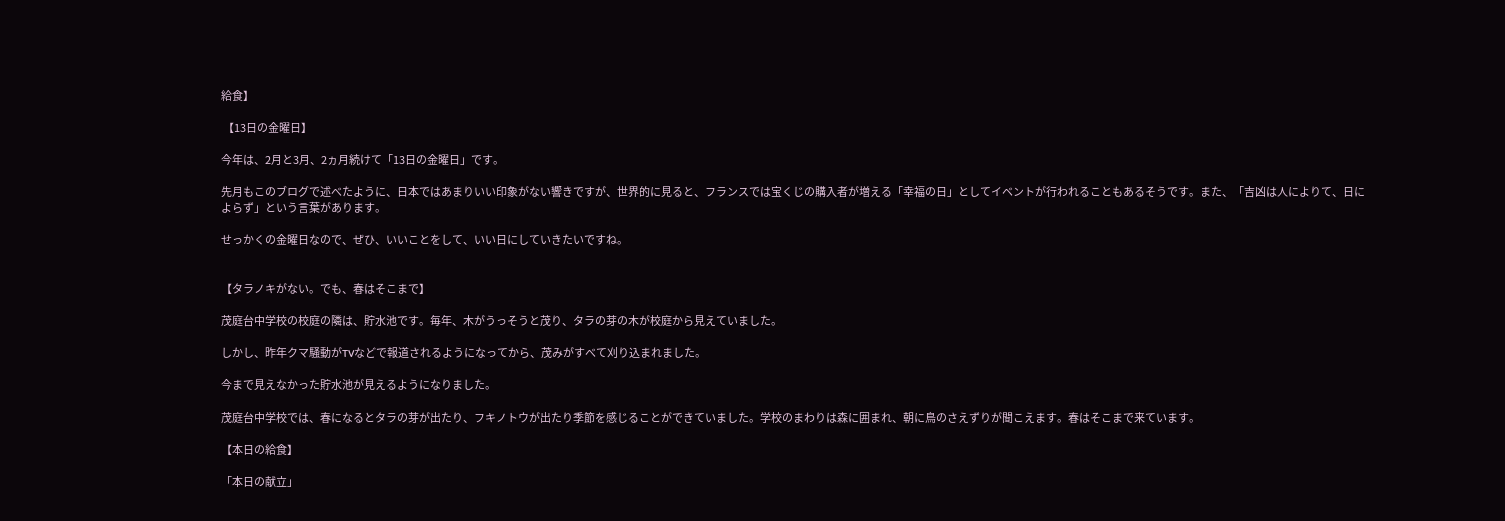給食】

 【13日の金曜日】

今年は、2月と3月、2ヵ月続けて「13日の金曜日」です。

先月もこのブログで述べたように、日本ではあまりいい印象がない響きですが、世界的に見ると、フランスでは宝くじの購入者が増える「幸福の日」としてイベントが行われることもあるそうです。また、「吉凶は人によりて、日によらず」という言葉があります。

せっかくの金曜日なので、ぜひ、いいことをして、いい日にしていきたいですね。


【タラノキがない。でも、春はそこまで】

茂庭台中学校の校庭の隣は、貯水池です。毎年、木がうっそうと茂り、タラの芽の木が校庭から見えていました。

しかし、昨年クマ騒動がTVなどで報道されるようになってから、茂みがすべて刈り込まれました。

今まで見えなかった貯水池が見えるようになりました。

茂庭台中学校では、春になるとタラの芽が出たり、フキノトウが出たり季節を感じることができていました。学校のまわりは森に囲まれ、朝に鳥のさえずりが聞こえます。春はそこまで来ています。

【本日の給食】

「本日の献立」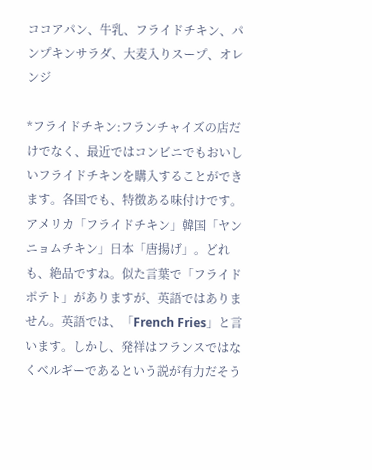ココアパン、牛乳、フライドチキン、パンプキンサラダ、大麦入りスープ、オレンジ

*フライドチキン:フランチャイズの店だけでなく、最近ではコンビニでもおいしいフライドチキンを購入することができます。各国でも、特徴ある味付けです。アメリカ「フライドチキン」韓国「ヤンニョムチキン」日本「唐揚げ」。どれも、絶品ですね。似た言葉で「フライドポテト」がありますが、英語ではありません。英語では、「French Fries」と言います。しかし、発祥はフランスではなくベルギーであるという説が有力だそう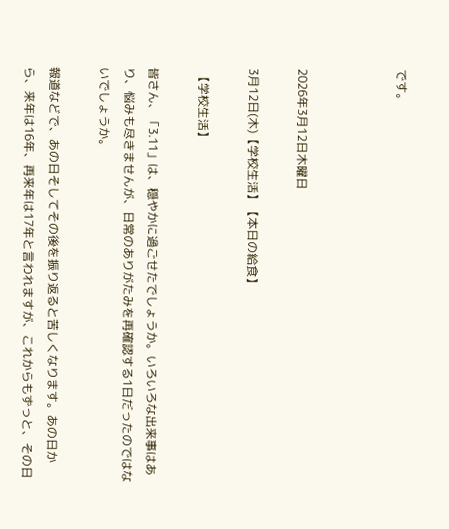です。



2026年3月12日木曜日

3月12日(木)【学校生活】【本日の給食】

 【学校生活】

皆さん、「3.11」は、穏やかに過ごせたでしょうか。いろいろな出来事はあり、悩みも尽きませんが、日常のありがたみを再確認する1日だったのではないでしょうか。

報道などで、あの日そしてその後を振り返ると苦しくなります。あの日から、来年は16年、再来年は17年と言われますが、これからもずっと、その日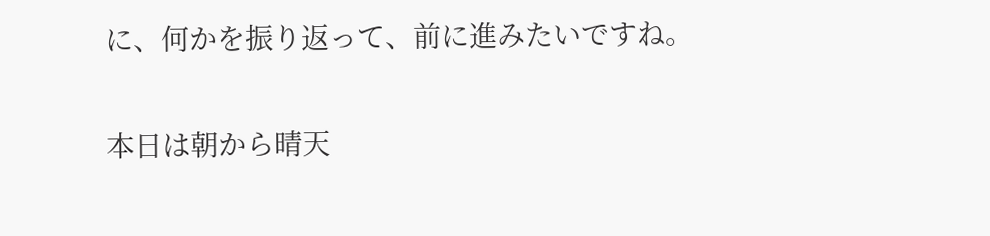に、何かを振り返って、前に進みたいですね。

本日は朝から晴天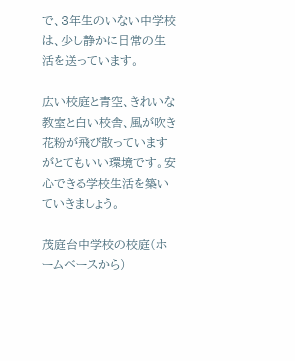で、3年生のいない中学校は、少し静かに日常の生活を送っています。

広い校庭と青空、きれいな教室と白い校舎、風が吹き花粉が飛び散っていますがとてもいい環境です。安心できる学校生活を築いていきましょう。

茂庭台中学校の校庭(ホームベースから)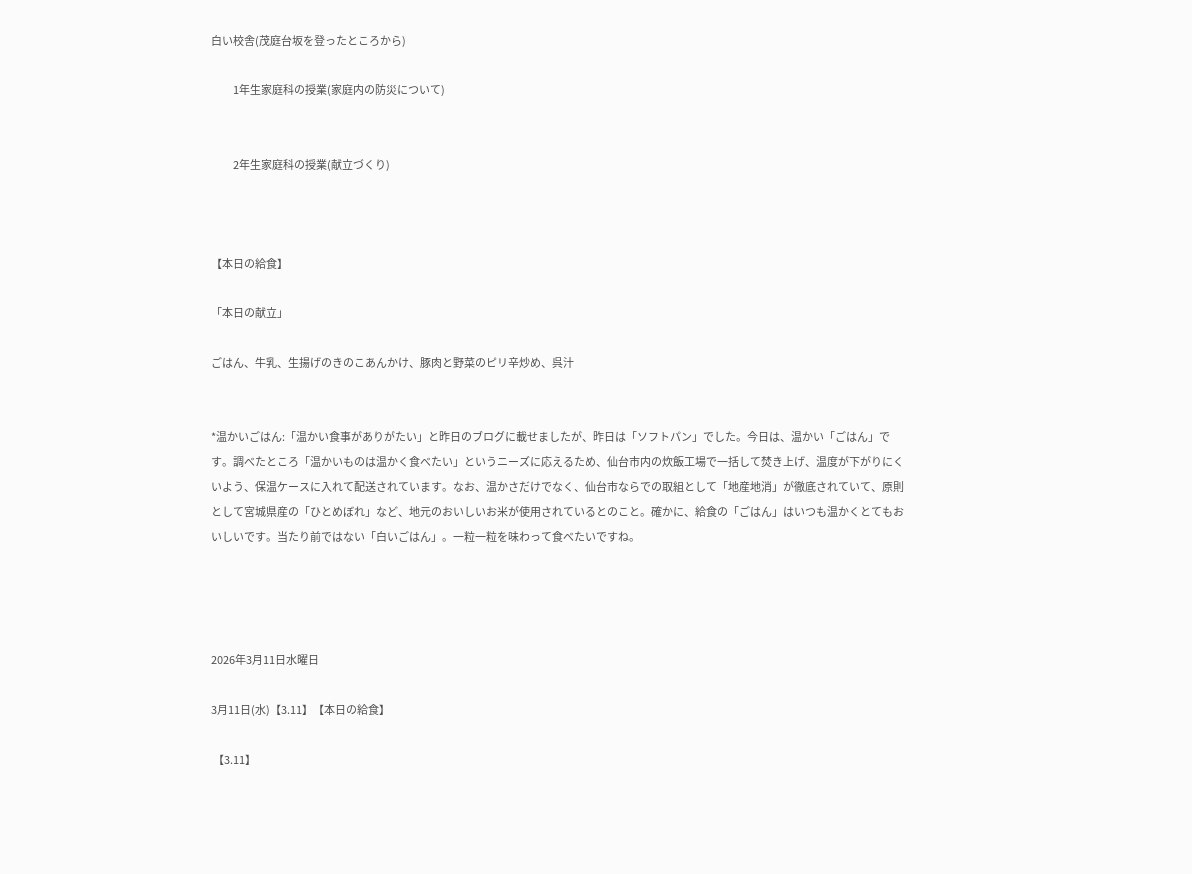白い校舎(茂庭台坂を登ったところから)

           1年生家庭科の授業(家庭内の防災について)


           2年生家庭科の授業(献立づくり)



【本日の給食】

「本日の献立」

ごはん、牛乳、生揚げのきのこあんかけ、豚肉と野菜のピリ辛炒め、呉汁


*温かいごはん:「温かい食事がありがたい」と昨日のブログに載せましたが、昨日は「ソフトパン」でした。今日は、温かい「ごはん」です。調べたところ「温かいものは温かく食べたい」というニーズに応えるため、仙台市内の炊飯工場で一括して焚き上げ、温度が下がりにくいよう、保温ケースに入れて配送されています。なお、温かさだけでなく、仙台市ならでの取組として「地産地消」が徹底されていて、原則として宮城県産の「ひとめぼれ」など、地元のおいしいお米が使用されているとのこと。確かに、給食の「ごはん」はいつも温かくとてもおいしいです。当たり前ではない「白いごはん」。一粒一粒を味わって食べたいですね。




2026年3月11日水曜日

3月11日(水)【3.11】【本日の給食】

 【3.11】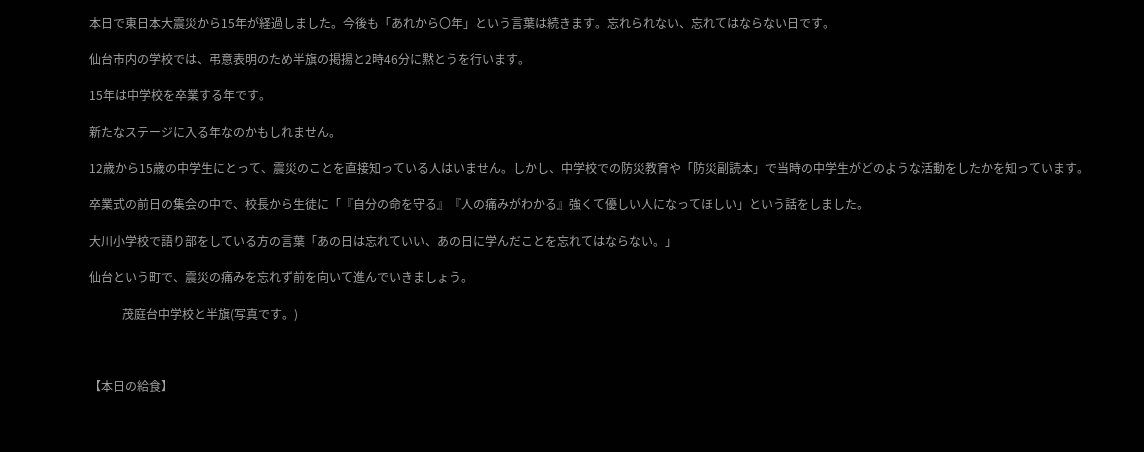本日で東日本大震災から15年が経過しました。今後も「あれから〇年」という言葉は続きます。忘れられない、忘れてはならない日です。

仙台市内の学校では、弔意表明のため半旗の掲揚と2時46分に黙とうを行います。

15年は中学校を卒業する年です。

新たなステージに入る年なのかもしれません。

12歳から15歳の中学生にとって、震災のことを直接知っている人はいません。しかし、中学校での防災教育や「防災副読本」で当時の中学生がどのような活動をしたかを知っています。

卒業式の前日の集会の中で、校長から生徒に「『自分の命を守る』『人の痛みがわかる』強くて優しい人になってほしい」という話をしました。

大川小学校で語り部をしている方の言葉「あの日は忘れていい、あの日に学んだことを忘れてはならない。」

仙台という町で、震災の痛みを忘れず前を向いて進んでいきましょう。

           茂庭台中学校と半旗(写真です。)



【本日の給食】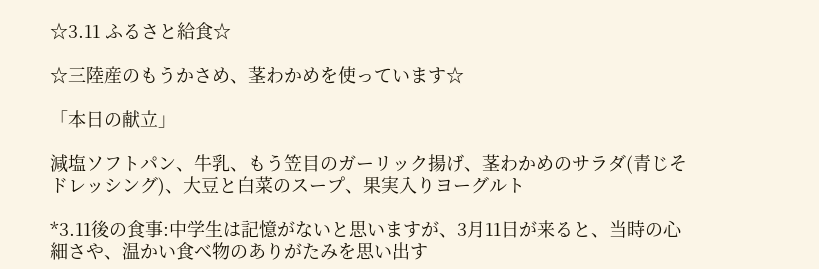☆3.11 ふるさと給食☆

☆三陸産のもうかさめ、茎わかめを使っています☆

「本日の献立」

減塩ソフトパン、牛乳、もう笠目のガーリック揚げ、茎わかめのサラダ(青じそドレッシング)、大豆と白菜のスープ、果実入りヨーグルト

*3.11後の食事:中学生は記憶がないと思いますが、3月11日が来ると、当時の心細さや、温かい食べ物のありがたみを思い出す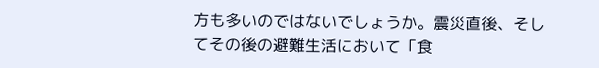方も多いのではないでしょうか。震災直後、そしてその後の避難生活において「食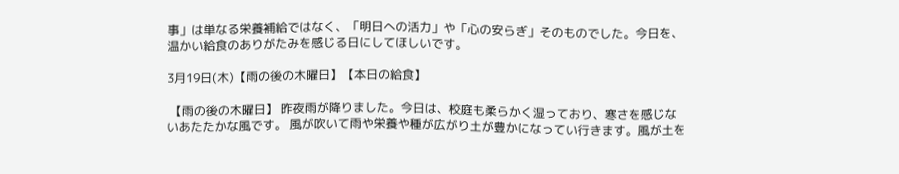事」は単なる栄養補給ではなく、「明日への活力」や「心の安らぎ」そのものでした。今日を、温かい給食のありがたみを感じる日にしてほしいです。

3月19日(木)【雨の後の木曜日】【本日の給食】

 【雨の後の木曜日】 昨夜雨が降りました。今日は、校庭も柔らかく湿っており、寒さを感じないあたたかな風です。 風が吹いて雨や栄養や種が広がり土が豊かになってい行きます。風が土を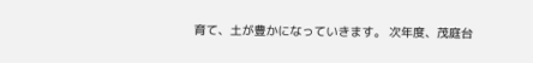育て、土が豊かになっていきます。 次年度、茂庭台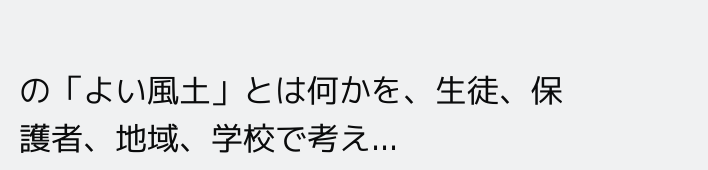の「よい風土」とは何かを、生徒、保護者、地域、学校で考え...